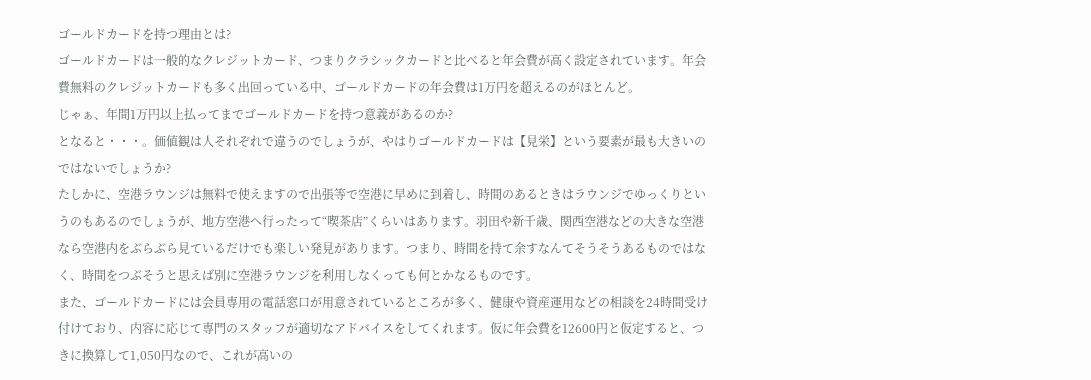ゴールドカードを持つ理由とは?
ゴールドカードは一般的なクレジットカード、つまりクラシックカードと比べると年会費が高く設定されています。年会費無料のクレジットカードも多く出回っている中、ゴールドカードの年会費は1万円を超えるのがほとんど。
じゃぁ、年間1万円以上払ってまでゴールドカードを持つ意義があるのか?
となると・・・。価値観は人それぞれで違うのでしょうが、やはりゴールドカードは【見栄】という要素が最も大きいのではないでしょうか?
たしかに、空港ラウンジは無料で使えますので出張等で空港に早めに到着し、時間のあるときはラウンジでゆっくりというのもあるのでしょうが、地方空港へ行ったって“喫茶店”くらいはあります。羽田や新千歳、関西空港などの大きな空港なら空港内をぶらぶら見ているだけでも楽しい発見があります。つまり、時間を持て余すなんてそうそうあるものではなく、時間をつぶそうと思えば別に空港ラウンジを利用しなくっても何とかなるものです。
また、ゴールドカードには会員専用の電話窓口が用意されているところが多く、健康や資産運用などの相談を24時間受け付けており、内容に応じて専門のスタッフが適切なアドバイスをしてくれます。仮に年会費を12600円と仮定すると、つきに換算して1,050円なので、これが高いの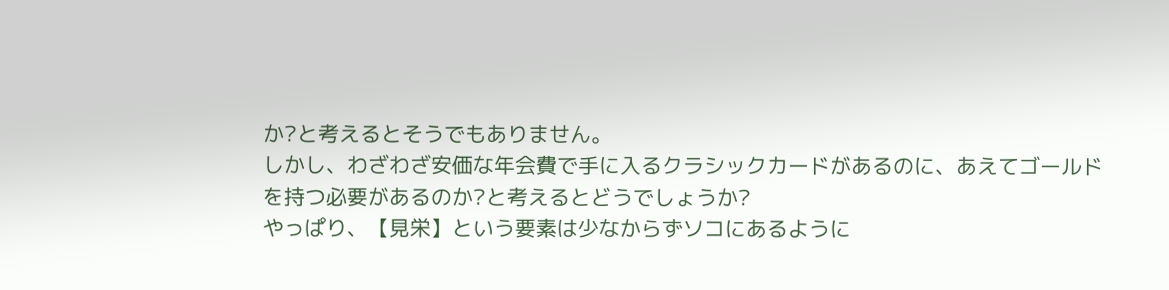か?と考えるとそうでもありません。
しかし、わざわざ安価な年会費で手に入るクラシックカードがあるのに、あえてゴールドを持つ必要があるのか?と考えるとどうでしょうか?
やっぱり、【見栄】という要素は少なからずソコにあるように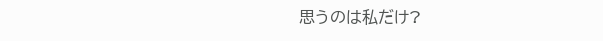思うのは私だけ?